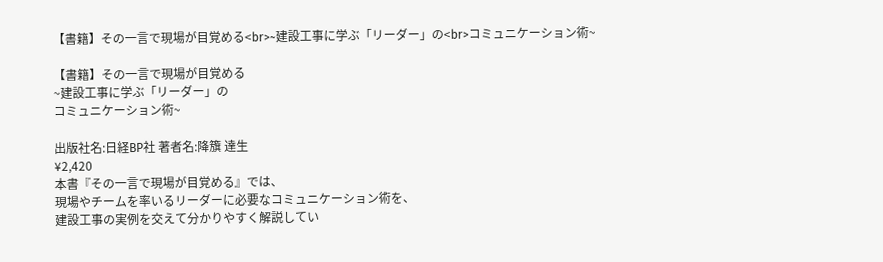【書籍】その一言で現場が目覚める<br>~建設工事に学ぶ「リーダー」の<br>コミュニケーション術~

【書籍】その一言で現場が目覚める
~建設工事に学ぶ「リーダー」の
コミュニケーション術~

出版社名:日経BP社 著者名:降籏 達生
¥2,420
本書『その一言で現場が目覚める』では、
現場やチームを率いるリーダーに必要なコミュニケーション術を、
建設工事の実例を交えて分かりやすく解説してい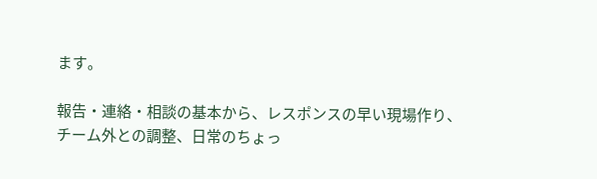ます。

報告・連絡・相談の基本から、レスポンスの早い現場作り、
チーム外との調整、日常のちょっ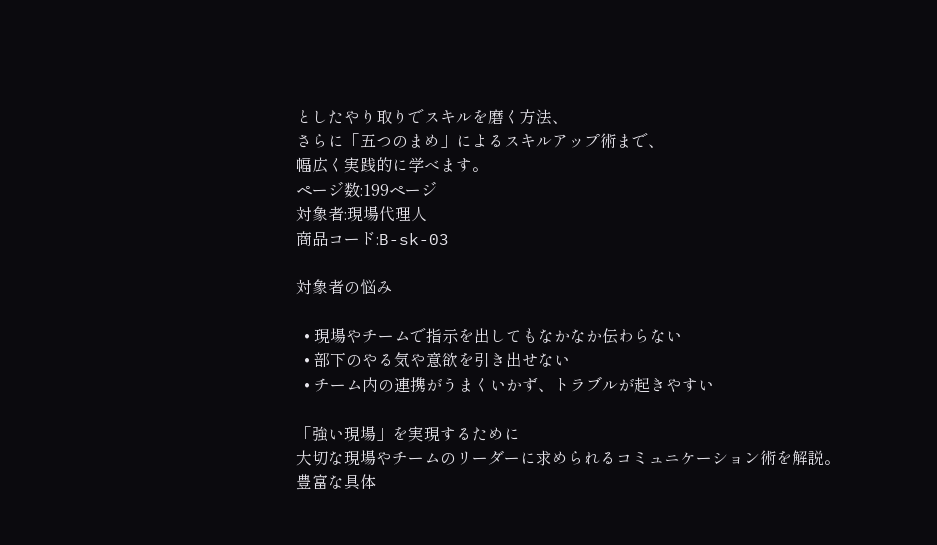としたやり取りでスキルを磨く方法、
さらに「五つのまめ」によるスキルアップ術まで、
幅広く実践的に学べます。
ページ数:199ページ
対象者:現場代理人
商品コード:B-sk-03

対象者の悩み

  • 現場やチームで指示を出してもなかなか伝わらない
  • 部下のやる気や意欲を引き出せない
  • チーム内の連携がうまくいかず、トラブルが起きやすい

「強い現場」を実現するために
大切な現場やチームのリーダーに求められるコミュニケーション術を解説。
豊富な具体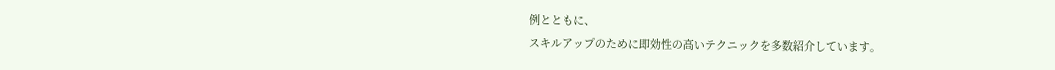例とともに、
スキルアップのために即効性の高いテクニックを多数紹介しています。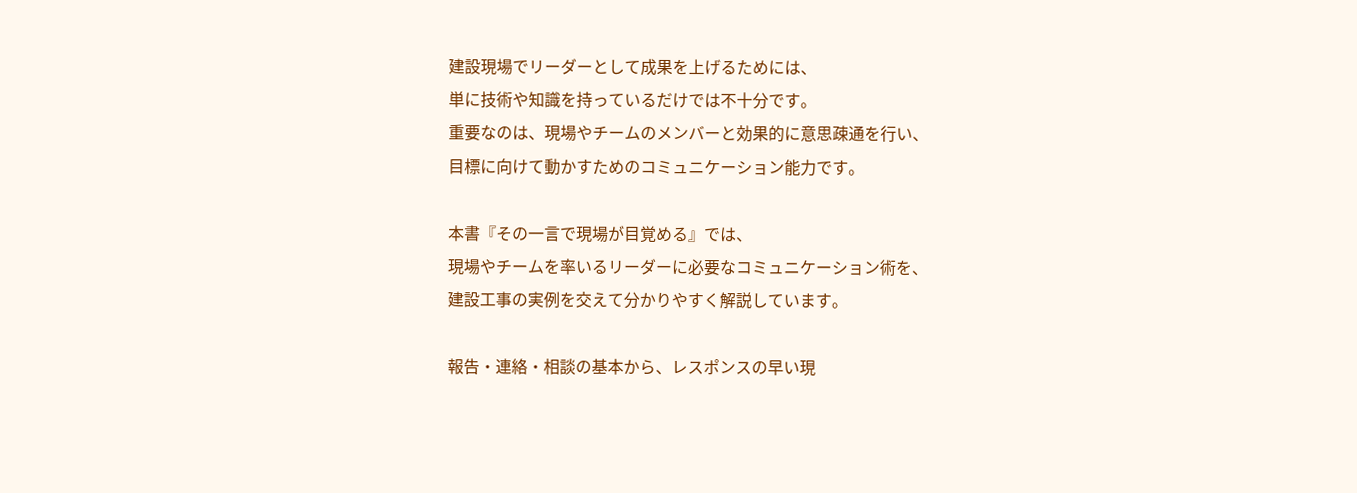建設現場でリーダーとして成果を上げるためには、
単に技術や知識を持っているだけでは不十分です。
重要なのは、現場やチームのメンバーと効果的に意思疎通を行い、
目標に向けて動かすためのコミュニケーション能力です。

本書『その一言で現場が目覚める』では、
現場やチームを率いるリーダーに必要なコミュニケーション術を、
建設工事の実例を交えて分かりやすく解説しています。

報告・連絡・相談の基本から、レスポンスの早い現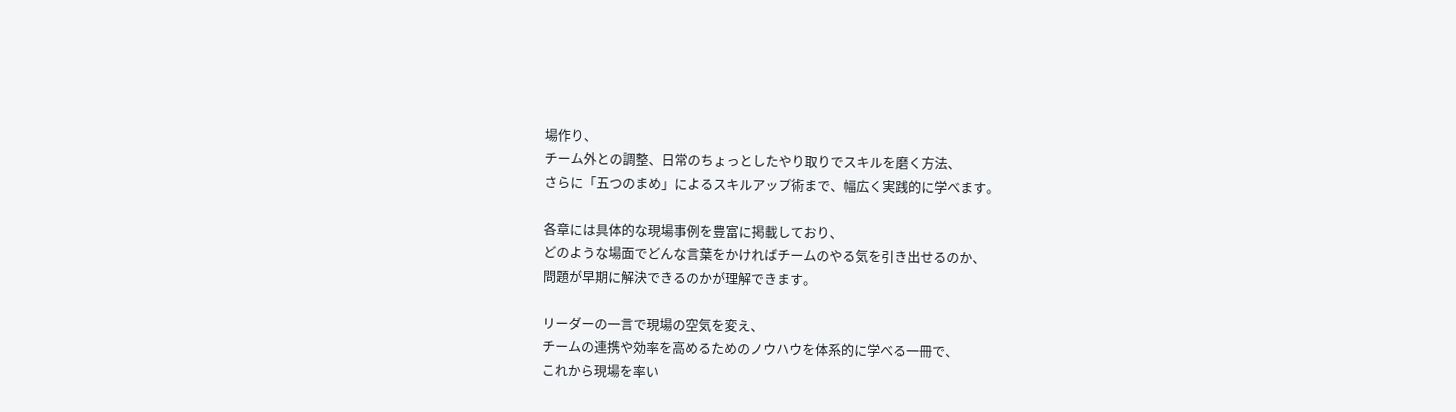場作り、
チーム外との調整、日常のちょっとしたやり取りでスキルを磨く方法、
さらに「五つのまめ」によるスキルアップ術まで、幅広く実践的に学べます。

各章には具体的な現場事例を豊富に掲載しており、
どのような場面でどんな言葉をかければチームのやる気を引き出せるのか、
問題が早期に解決できるのかが理解できます。

リーダーの一言で現場の空気を変え、
チームの連携や効率を高めるためのノウハウを体系的に学べる一冊で、
これから現場を率い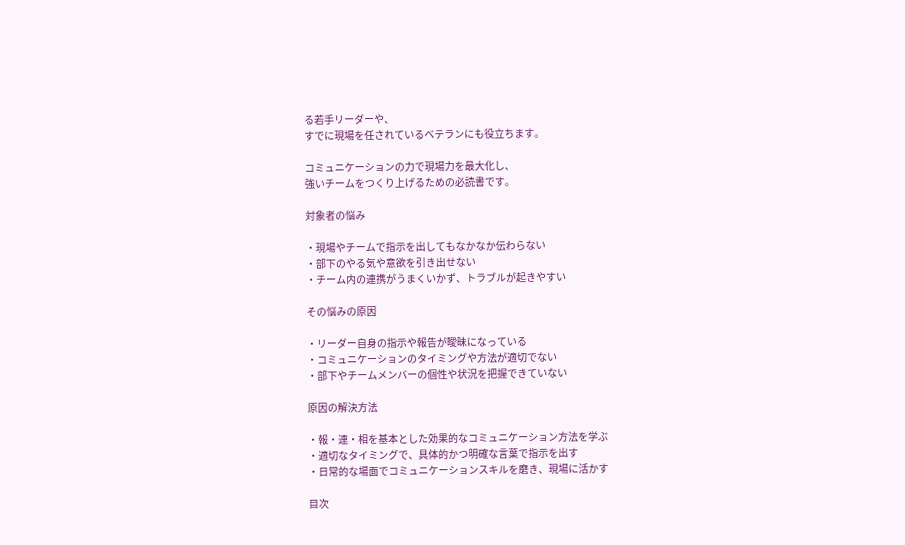る若手リーダーや、
すでに現場を任されているベテランにも役立ちます。

コミュニケーションの力で現場力を最大化し、
強いチームをつくり上げるための必読書です。

対象者の悩み

・現場やチームで指示を出してもなかなか伝わらない
・部下のやる気や意欲を引き出せない
・チーム内の連携がうまくいかず、トラブルが起きやすい

その悩みの原因

・リーダー自身の指示や報告が曖昧になっている
・コミュニケーションのタイミングや方法が適切でない
・部下やチームメンバーの個性や状況を把握できていない

原因の解決方法

・報・連・相を基本とした効果的なコミュニケーション方法を学ぶ
・適切なタイミングで、具体的かつ明確な言葉で指示を出す
・日常的な場面でコミュニケーションスキルを磨き、現場に活かす

目次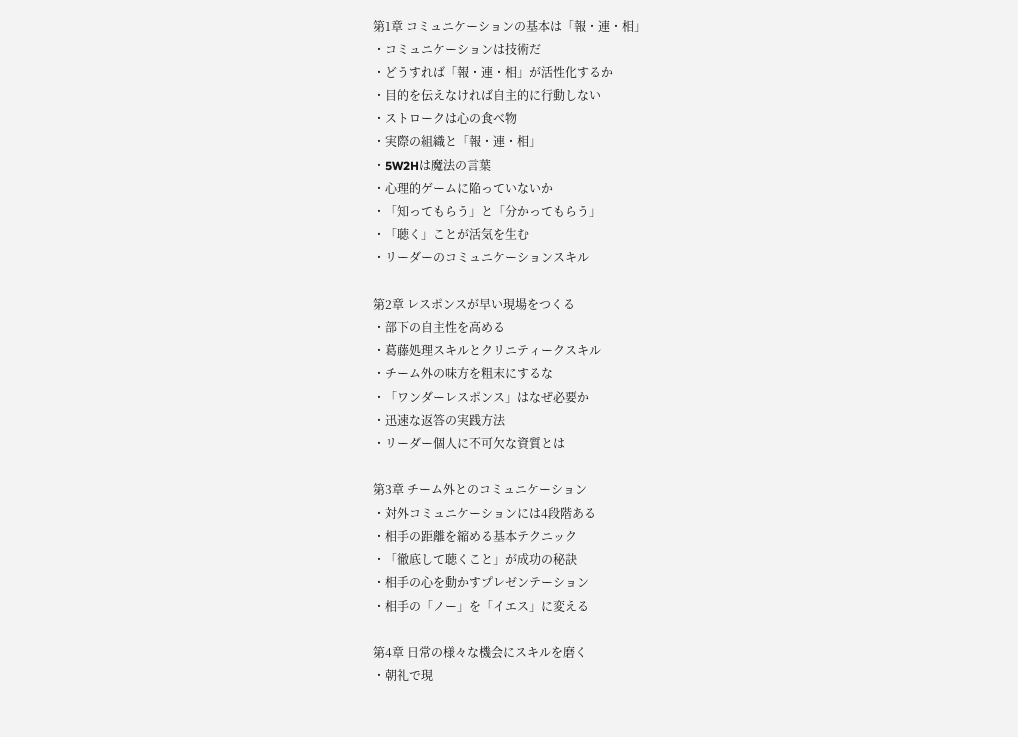第1章 コミュニケーションの基本は「報・連・相」
・コミュニケーションは技術だ
・どうすれば「報・連・相」が活性化するか
・目的を伝えなければ自主的に行動しない
・ストロークは心の食べ物
・実際の組織と「報・連・相」
・5W2Hは魔法の言葉
・心理的ゲームに陥っていないか
・「知ってもらう」と「分かってもらう」
・「聴く」ことが活気を生む
・リーダーのコミュニケーションスキル

第2章 レスポンスが早い現場をつくる
・部下の自主性を高める
・葛藤処理スキルとクリニティークスキル
・チーム外の味方を粗末にするな
・「ワンダーレスポンス」はなぜ必要か
・迅速な返答の実践方法
・リーダー個人に不可欠な資質とは

第3章 チーム外とのコミュニケーション
・対外コミュニケーションには4段階ある
・相手の距離を縮める基本テクニック
・「徹底して聴くこと」が成功の秘訣
・相手の心を動かすプレゼンテーション
・相手の「ノー」を「イエス」に変える

第4章 日常の様々な機会にスキルを磨く
・朝礼で現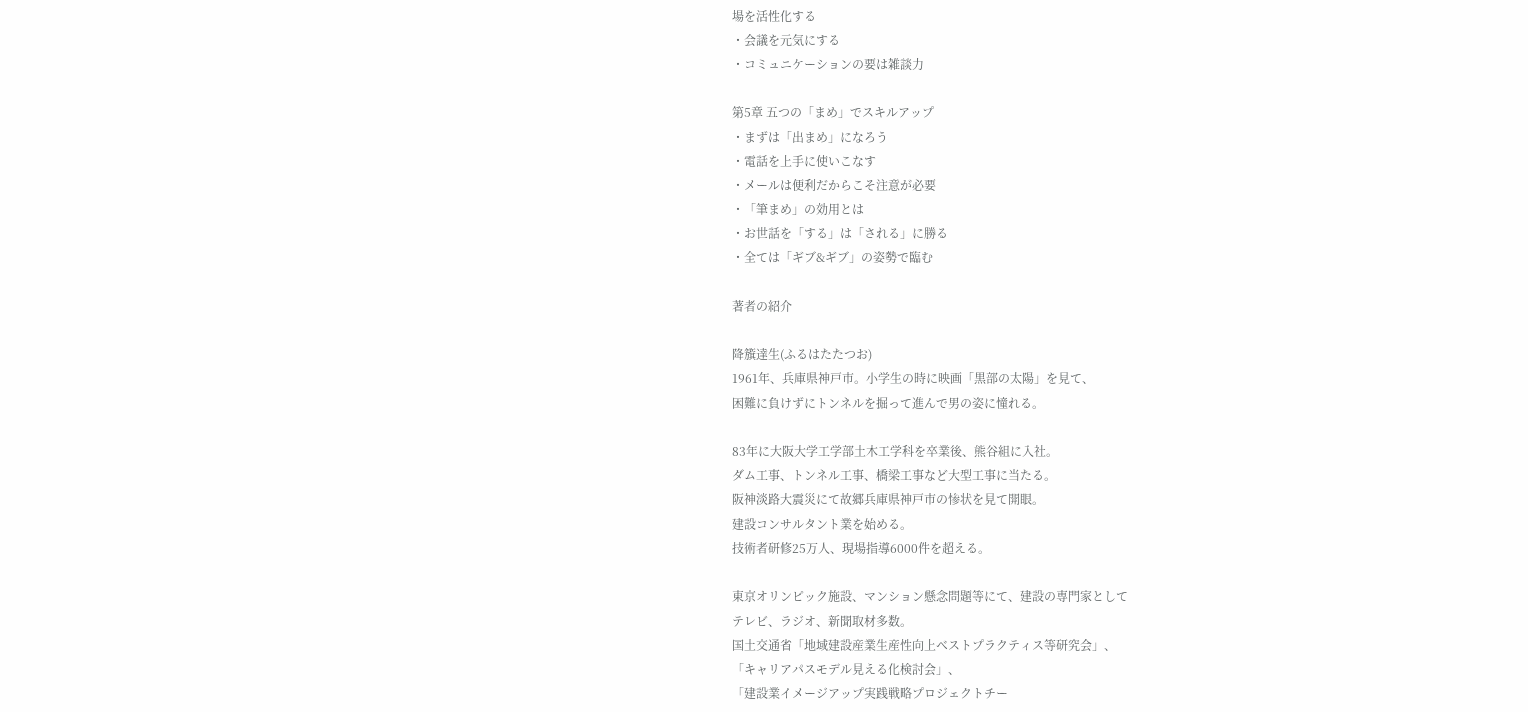場を活性化する
・会議を元気にする
・コミュニケーションの要は雑談力

第5章 五つの「まめ」でスキルアップ
・まずは「出まめ」になろう
・電話を上手に使いこなす
・メールは便利だからこそ注意が必要
・「筆まめ」の効用とは
・お世話を「する」は「される」に勝る
・全ては「ギブ&ギブ」の姿勢で臨む

著者の紹介

降籏達生(ふるはたたつお)
1961年、兵庫県神戸市。小学生の時に映画「黒部の太陽」を見て、
困難に負けずにトンネルを掘って進んで男の姿に憧れる。

83年に大阪大学工学部土木工学科を卒業後、熊谷組に入社。
ダム工事、トンネル工事、橋梁工事など大型工事に当たる。
阪神淡路大震災にて故郷兵庫県神戸市の惨状を見て開眼。
建設コンサルタント業を始める。
技術者研修25万人、現場指導6000件を超える。

東京オリンピック施設、マンション懸念問題等にて、建設の専門家として
テレビ、ラジオ、新聞取材多数。
国土交通省「地域建設産業生産性向上ベストプラクティス等研究会」、
「キャリアパスモデル見える化検討会」、
「建設業イメージアップ実践戦略プロジェクトチー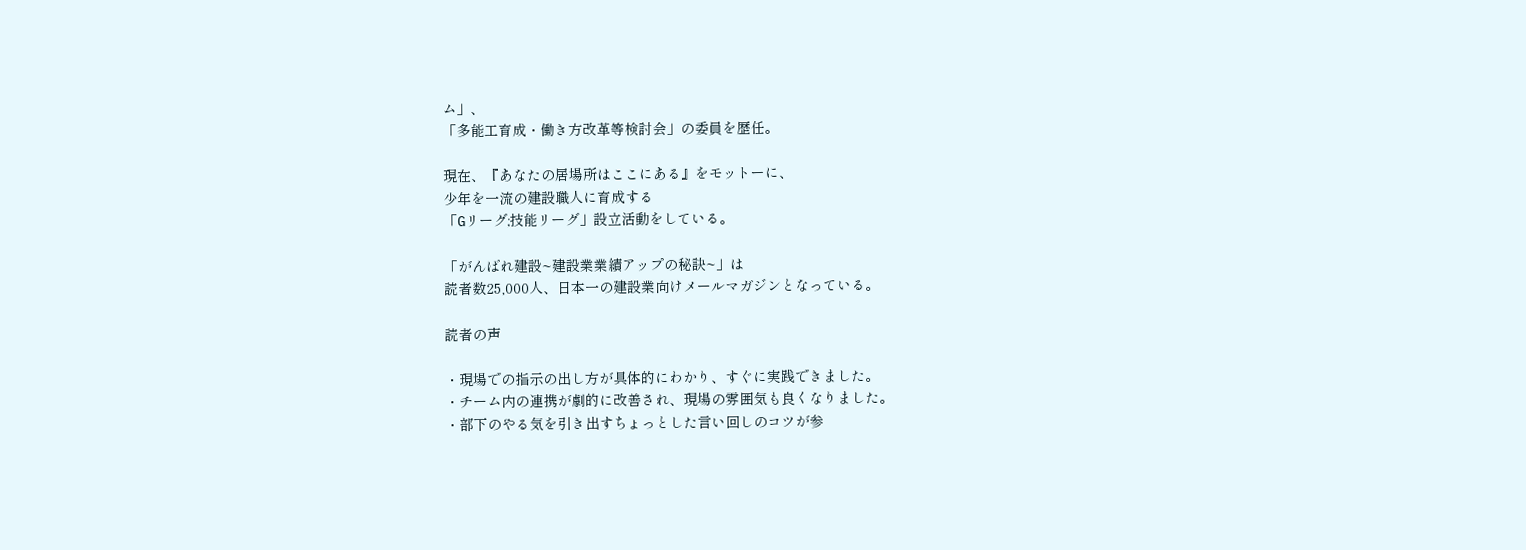ム」、
「多能工育成・働き方改革等検討会」の委員を歴任。

現在、『あなたの居場所はここにある』をモットーに、
少年を一流の建設職人に育成する
「Gリーグ;技能リーグ」設立活動をしている。

「がんばれ建設~建設業業績アップの秘訣~」は
読者数25,000人、日本一の建設業向けメールマガジンとなっている。

読者の声

・現場での指示の出し方が具体的にわかり、すぐに実践できました。
・チーム内の連携が劇的に改善され、現場の雰囲気も良くなりました。
・部下のやる気を引き出すちょっとした言い回しのコツが参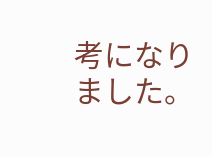考になりました。